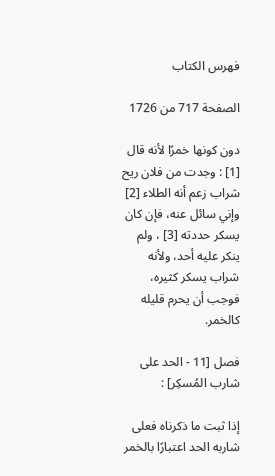فهرس الكتاب

الصفحة 717 من 1726

دون كونها خمرًا لأنه قال [1] : وجدت من فلان ريح شراب زعم أنه الطلاء [2] وإني سائل عنه، فإن كان يسكر حددته [3] ، ولم ينكر عليه أحد، ولأنه شراب يسكر كثيره، فوجب أن يحرم قليله كالخمر.

فصل [11 - الحد على شارب المُسكِر] :

إذا ثبت ما ذكرناه فعلى شاربه الحد اعتبارًا بالخمر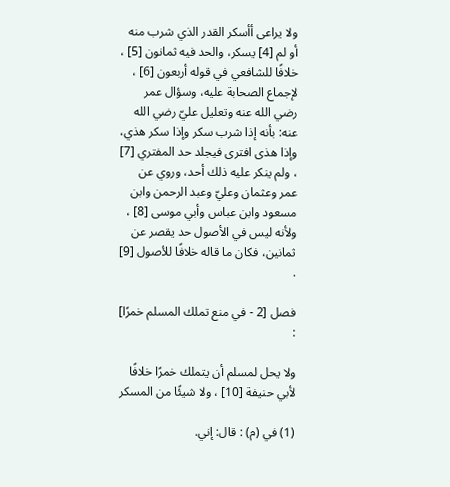ولا يراعى أأسكر القدر الذي شرب منه أو لم [4] يسكر، والحد فيه ثمانون [5] ، خلافًا للشافعي في قوله أربعون [6] ، لإجماع الصحابة عليه، وسؤال عمر رضي الله عنه وتعليل عليّ رضي الله عنه: بأنه إذا شرب سكر وإذا سكر هذي، وإذا هذى افترى فيجلد حد المفتري [7] ، ولم ينكر عليه ذلك أحد، وروي عن عمر وعثمان وعليّ وعبد الرحمن وابن مسعود وابن عباس وأبي موسى [8] ، ولأنه ليس في الأصول حد يقصر عن ثمانين، فكان ما قاله خلافًا للأصول [9] .

فصل [2 - في منع تملك المسلم خمرًا] :

ولا يحل لمسلم أن يتملك خمرًا خلافًا لأبي حنيفة [10] ، ولا شيئًا من المسكر

(1) في (م) : قال: إني.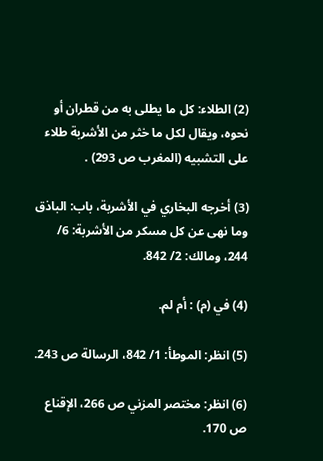(2) الطلاء: كل ما يطلى به من قطران أو نحوه، ويقال لكل ما خثر من الأشربة طلاء على التشبيه (المغرب ص 293) .

(3) أخرجه البخاري في الأشربة، باب: الباذق وما نهى عن كل مسكر من الأشربة: 6/ 244، ومالك: 2/ 842.

(4) في (م) : أم لم.

(5) انظر: الموطأ: 1/ 842، الرسالة ص 243.

(6) انظر: مختصر المزني ص 266، الإقناع ص 170.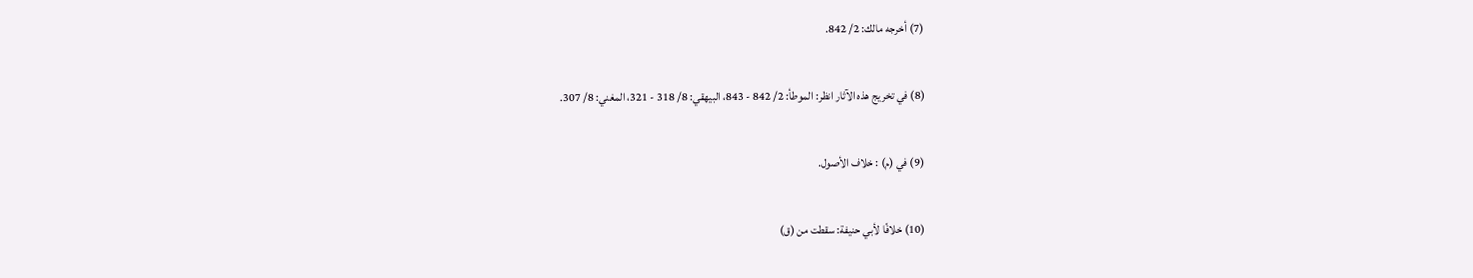(7) أخرجه مالك: 2/ 842.

(8) في تخريج هذه الآثار انظر: الموطأ: 2/ 842 - 843، البيهقي: 8/ 318 - 321، المغني: 8/ 307.

(9) في (م) : خلاف الأصول.

(10) خلافًا لأبي حنيفة: سقطت من (ق)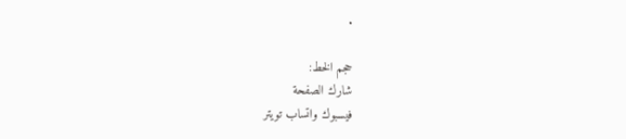.

حجم الخط:
شارك الصفحة
فيسبوك واتساب تويتر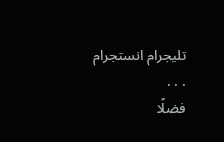تليجرام انستجرام
. . .
فضلًا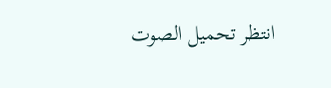انتظر تحميل الصوت